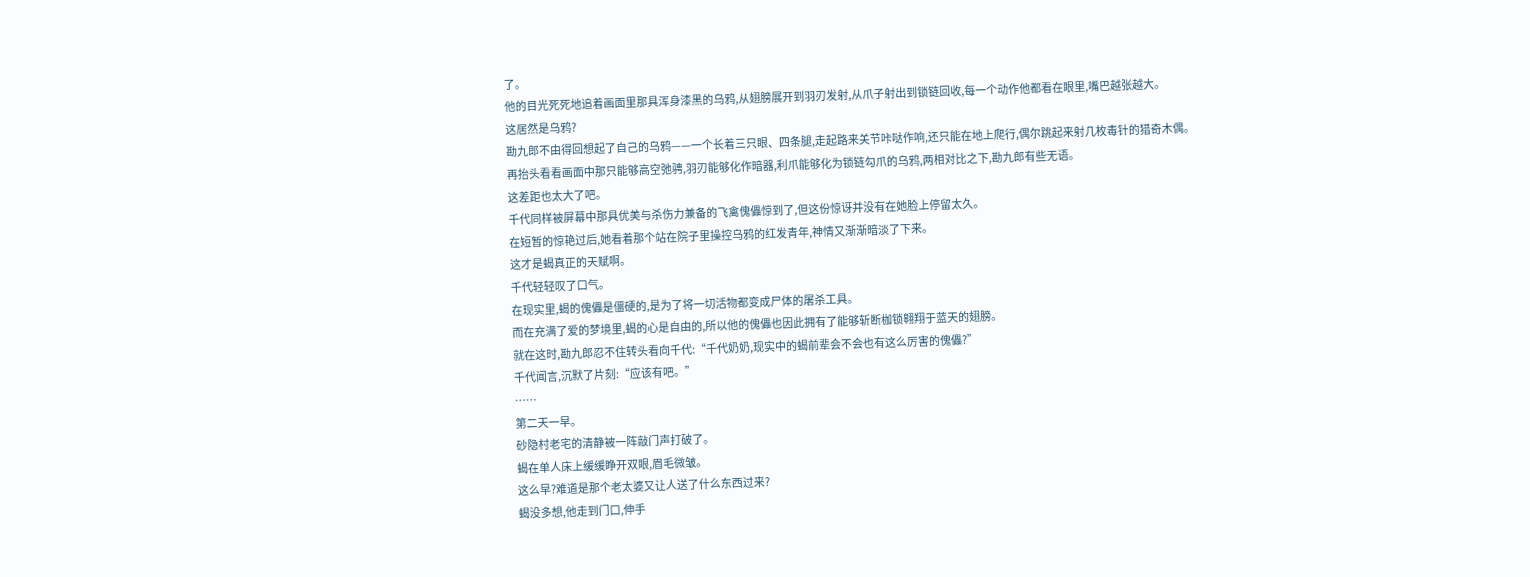了。
他的目光死死地追着画面里那具浑身漆黑的乌鸦,从翅膀展开到羽刃发射,从爪子射出到锁链回收,每一个动作他都看在眼里,嘴巴越张越大。
这居然是乌鸦?
勘九郎不由得回想起了自己的乌鸦——一个长着三只眼、四条腿,走起路来关节咔哒作响,还只能在地上爬行,偶尔跳起来射几枚毒针的猎奇木偶。
再抬头看看画面中那只能够高空弛骋,羽刃能够化作暗器,利爪能够化为锁链勾爪的乌鸦,两相对比之下,勘九郎有些无语。
这差距也太大了吧。
千代同样被屏幕中那具优美与杀伤力兼备的飞禽傀儡惊到了,但这份惊讶并没有在她脸上停留太久。
在短暂的惊艳过后,她看着那个站在院子里操控乌鸦的红发青年,神情又渐渐暗淡了下来。
这才是蝎真正的天赋啊。
千代轻轻叹了口气。
在现实里,蝎的傀儡是僵硬的,是为了将一切活物都变成尸体的屠杀工具。
而在充满了爱的梦境里,蝎的心是自由的,所以他的傀儡也因此拥有了能够斩断枷锁翱翔于蓝天的翅膀。
就在这时,勘九郎忍不住转头看向千代:“千代奶奶,现实中的蝎前辈会不会也有这么厉害的傀儡?”
千代闻言,沉默了片刻:“应该有吧。”
……
第二天一早。
砂隐村老宅的清静被一阵敲门声打破了。
蝎在单人床上缓缓睁开双眼,眉毛微皱。
这么早?难道是那个老太婆又让人送了什么东西过来?
蝎没多想,他走到门口,伸手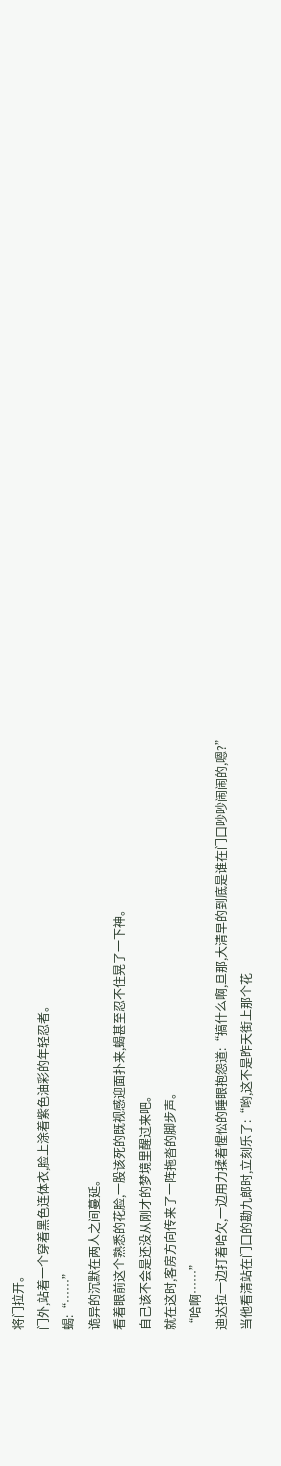将门拉开。
门外,站着一个穿着黑色连体衣,脸上涂着紫色油彩的年轻忍者。
蝎:“……”
诡异的沉默在两人之间蔓延。
看着眼前这个熟悉的花脸,一股该死的既视感迎面扑来,蝎甚至忍不住晃了一下神。
自己该不会是还没从刚才的梦境里醒过来吧。
就在这时,客房方向传来了一阵拖沓的脚步声。
“哈啊……”
迪达拉一边打着哈欠,一边用力揉着惺忪的睡眼抱怨道:“搞什么啊,旦那,大清早的到底是谁在门口吵吵闹闹的,嗯?”
当他看清站在门口的勘九郎时,立刻乐了:“哟,这不是昨天街上那个花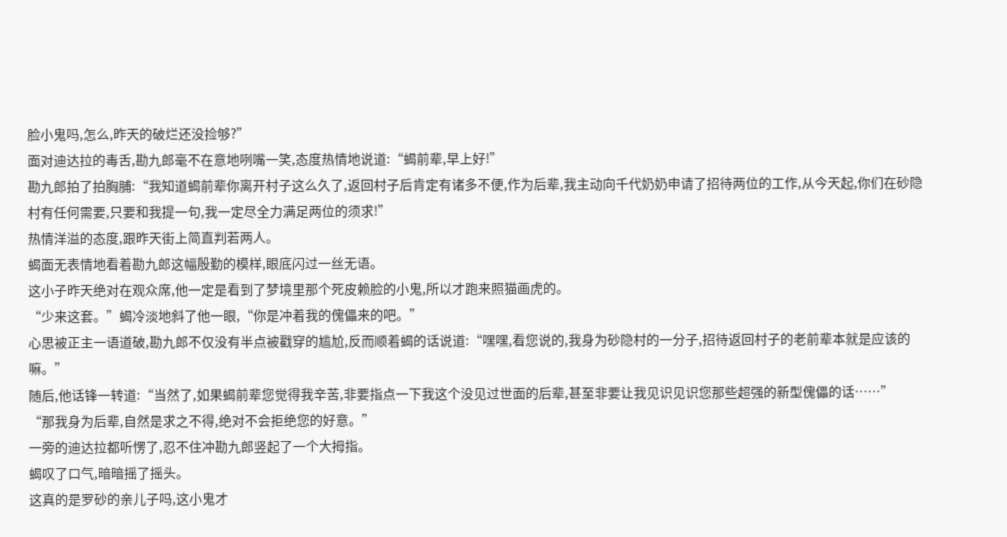脸小鬼吗,怎么,昨天的破烂还没捡够?”
面对迪达拉的毒舌,勘九郎毫不在意地咧嘴一笑,态度热情地说道:“蝎前辈,早上好!”
勘九郎拍了拍胸脯:“我知道蝎前辈你离开村子这么久了,返回村子后肯定有诸多不便,作为后辈,我主动向千代奶奶申请了招待两位的工作,从今天起,你们在砂隐村有任何需要,只要和我提一句,我一定尽全力满足两位的须求!”
热情洋溢的态度,跟昨天街上简直判若两人。
蝎面无表情地看着勘九郎这幅殷勤的模样,眼底闪过一丝无语。
这小子昨天绝对在观众席,他一定是看到了梦境里那个死皮赖脸的小鬼,所以才跑来照猫画虎的。
“少来这套。”蝎冷淡地斜了他一眼,“你是冲着我的傀儡来的吧。”
心思被正主一语道破,勘九郎不仅没有半点被戳穿的尴尬,反而顺着蝎的话说道:“嘿嘿,看您说的,我身为砂隐村的一分子,招待返回村子的老前辈本就是应该的嘛。”
随后,他话锋一转道:“当然了,如果蝎前辈您觉得我辛苦,非要指点一下我这个没见过世面的后辈,甚至非要让我见识见识您那些超强的新型傀儡的话……”
“那我身为后辈,自然是求之不得,绝对不会拒绝您的好意。”
一旁的迪达拉都听愣了,忍不住冲勘九郎竖起了一个大拇指。
蝎叹了口气,暗暗摇了摇头。
这真的是罗砂的亲儿子吗,这小鬼才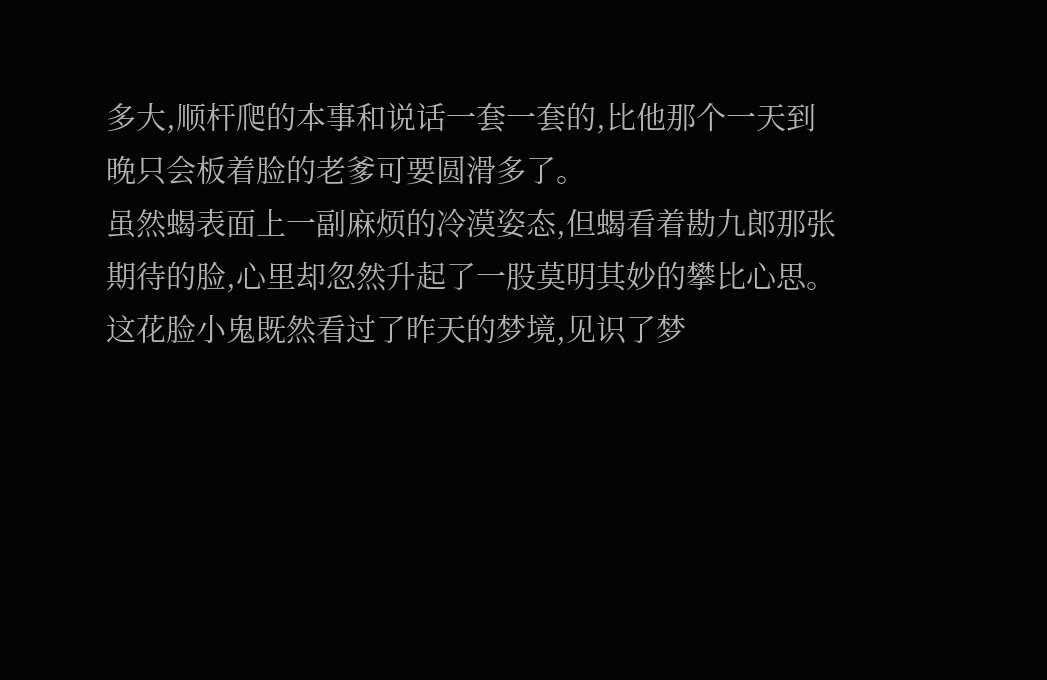多大,顺杆爬的本事和说话一套一套的,比他那个一天到晚只会板着脸的老爹可要圆滑多了。
虽然蝎表面上一副麻烦的冷漠姿态,但蝎看着勘九郎那张期待的脸,心里却忽然升起了一股莫明其妙的攀比心思。
这花脸小鬼既然看过了昨天的梦境,见识了梦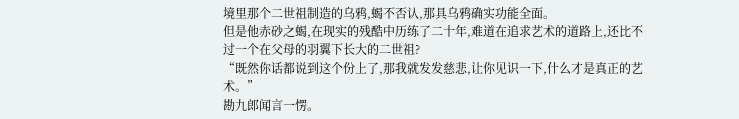境里那个二世祖制造的乌鸦,蝎不否认,那具乌鸦确实功能全面。
但是他赤砂之蝎,在现实的残酷中历练了二十年,难道在追求艺术的道路上,还比不过一个在父母的羽翼下长大的二世祖?
“既然你话都说到这个份上了,那我就发发慈悲,让你见识一下,什么才是真正的艺术。”
勘九郎闻言一愣。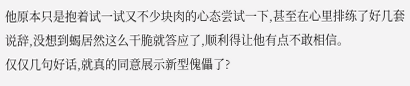他原本只是抱着试一试又不少块肉的心态尝试一下,甚至在心里排练了好几套说辞,没想到蝎居然这么干脆就答应了,顺利得让他有点不敢相信。
仅仅几句好话,就真的同意展示新型傀儡了?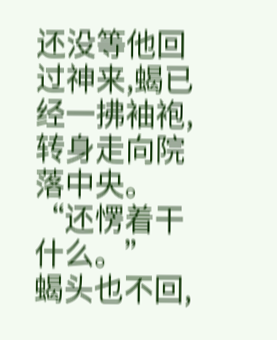还没等他回过神来,蝎已经一拂袖袍,转身走向院落中央。
“还愣着干什么。”
蝎头也不回,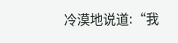冷漠地说道:“我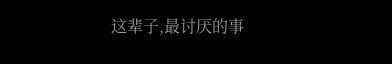这辈子,最讨厌的事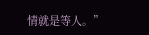情就是等人。”